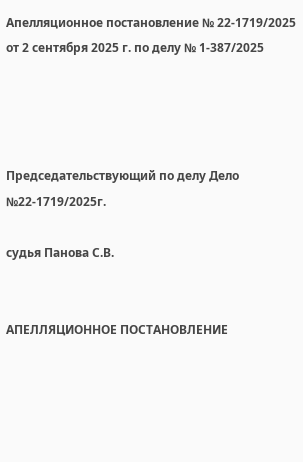Апелляционное постановление № 22-1719/2025 от 2 сентября 2025 г. по делу № 1-387/2025




Председательствующий по делу Дело №22-1719/2025г.

судья Панова С.В.


АПЕЛЛЯЦИОННОЕ ПОСТАНОВЛЕНИЕ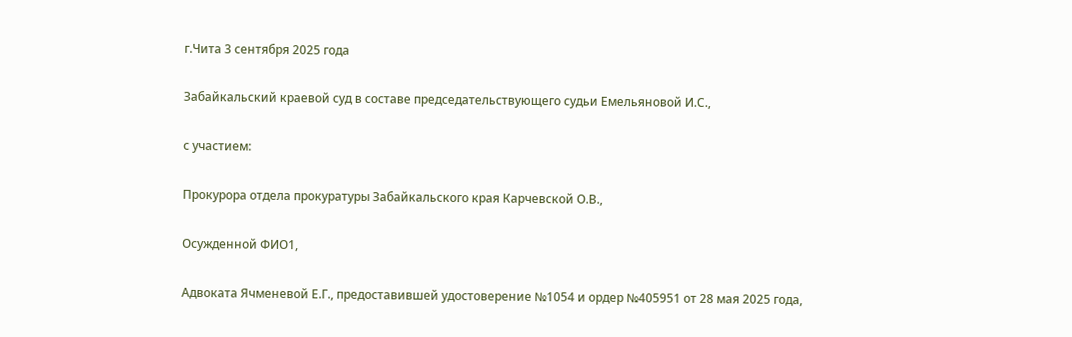г.Чита 3 сентября 2025 года

Забайкальский краевой суд в составе председательствующего судьи Емельяновой И.С.,

с участием:

Прокурора отдела прокуратуры Забайкальского края Карчевской О.В.,

Осужденной ФИО1,

Адвоката Ячменевой Е.Г., предоставившей удостоверение №1054 и ордер №405951 от 28 мая 2025 года,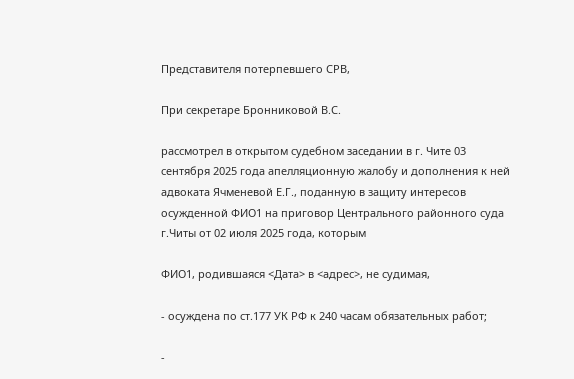Представителя потерпевшего СРВ,

При секретаре Бронниковой В.С.

рассмотрел в открытом судебном заседании в г. Чите 03 сентября 2025 года апелляционную жалобу и дополнения к ней адвоката Ячменевой Е.Г., поданную в защиту интересов осужденной ФИО1 на приговор Центрального районного суда г.Читы от 02 июля 2025 года, которым

ФИО1, родившаяся <Дата> в <адрес>, не судимая,

- осуждена по ст.177 УК РФ к 240 часам обязательных работ;

-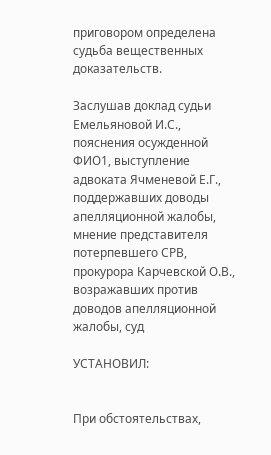приговором определена судьба вещественных доказательств.

Заслушав доклад судьи Емельяновой И.С., пояснения осужденной ФИО1, выступление адвоката Ячменевой Е.Г., поддержавших доводы апелляционной жалобы, мнение представителя потерпевшего СРВ, прокурора Карчевской О.В., возражавших против доводов апелляционной жалобы, суд

УСТАНОВИЛ:


При обстоятельствах,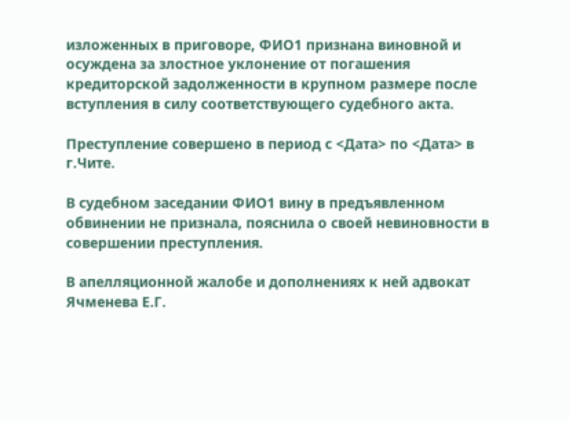изложенных в приговоре, ФИО1 признана виновной и осуждена за злостное уклонение от погашения кредиторской задолженности в крупном размере после вступления в силу соответствующего судебного акта.

Преступление совершено в период с <Дата> по <Дата> в г.Чите.

В судебном заседании ФИО1 вину в предъявленном обвинении не признала, пояснила о своей невиновности в совершении преступления.

В апелляционной жалобе и дополнениях к ней адвокат Ячменева Е.Г.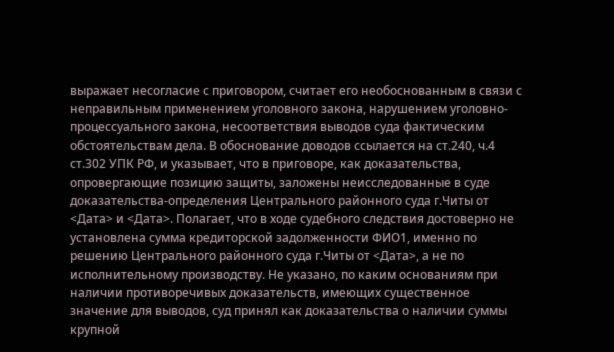выражает несогласие с приговором, считает его необоснованным в связи с неправильным применением уголовного закона, нарушением уголовно-процессуального закона, несоответствия выводов суда фактическим обстоятельствам дела. В обоснование доводов ссылается на ст.240, ч.4 ст.302 УПК РФ, и указывает, что в приговоре, как доказательства, опровергающие позицию защиты, заложены неисследованные в суде доказательства-определения Центрального районного суда г.Читы от <Дата> и <Дата>. Полагает, что в ходе судебного следствия достоверно не установлена сумма кредиторской задолженности ФИО1, именно по решению Центрального районного суда г.Читы от <Дата>, а не по исполнительному производству. Не указано, по каким основаниям при наличии противоречивых доказательств, имеющих существенное значение для выводов, суд принял как доказательства о наличии суммы крупной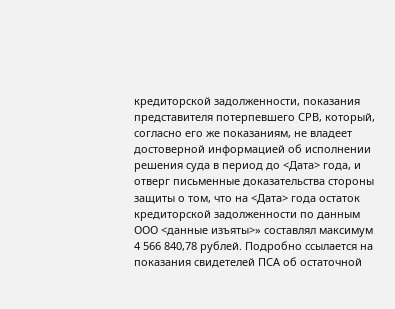кредиторской задолженности, показания представителя потерпевшего СРВ, который, согласно его же показаниям, не владеет достоверной информацией об исполнении решения суда в период до <Дата> года, и отверг письменные доказательства стороны защиты о том, что на <Дата> года остаток кредиторской задолженности по данным ООО <данные изъяты>» составлял максимум 4 566 840,78 рублей. Подробно ссылается на показания свидетелей ПСА об остаточной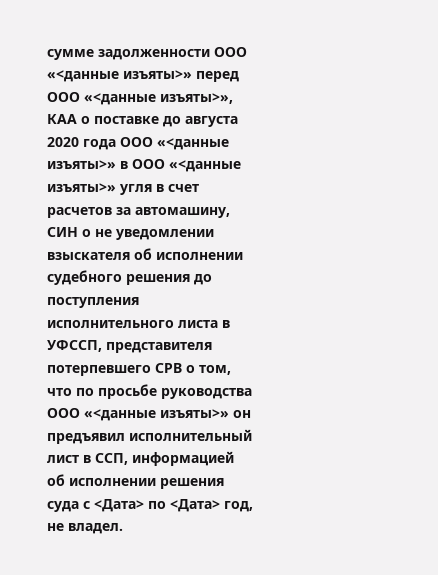сумме задолженности ООО «<данные изъяты>» перед ООО «<данные изъяты>», КАА о поставке до августа 2020 года ООО «<данные изъяты>» в ООО «<данные изъяты>» угля в счет расчетов за автомашину, СИН о не уведомлении взыскателя об исполнении судебного решения до поступления исполнительного листа в УФССП, представителя потерпевшего СРВ о том, что по просьбе руководства ООО «<данные изъяты>» он предъявил исполнительный лист в ССП, информацией об исполнении решения суда с <Дата> по <Дата> год, не владел.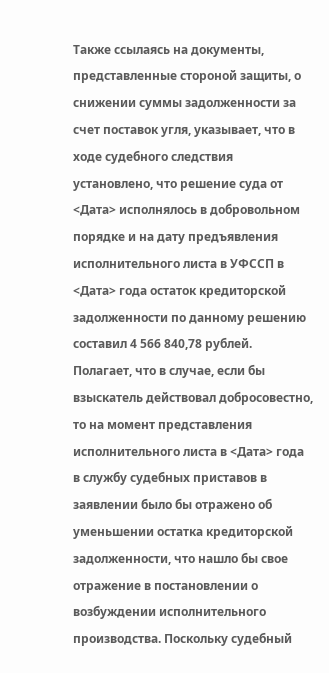Также ссылаясь на документы, представленные стороной защиты, о снижении суммы задолженности за счет поставок угля, указывает, что в ходе судебного следствия установлено, что решение суда от <Дата> исполнялось в добровольном порядке и на дату предъявления исполнительного листа в УФССП в <Дата> года остаток кредиторской задолженности по данному решению составил 4 566 840,78 рублей. Полагает, что в случае, если бы взыскатель действовал добросовестно, то на момент представления исполнительного листа в <Дата> года в службу судебных приставов в заявлении было бы отражено об уменьшении остатка кредиторской задолженности, что нашло бы свое отражение в постановлении о возбуждении исполнительного производства. Поскольку судебный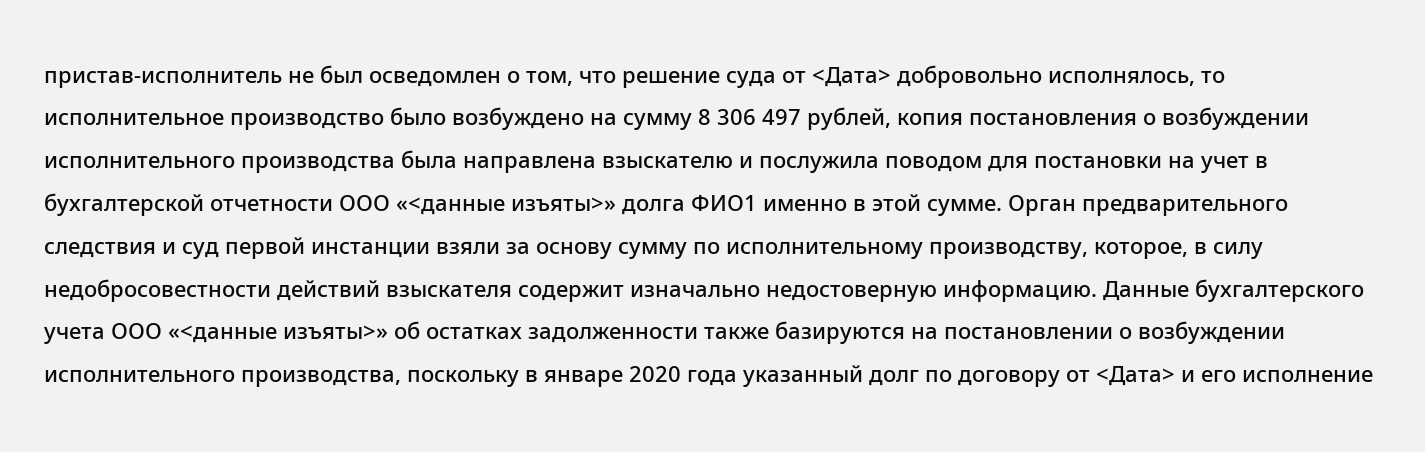пристав-исполнитель не был осведомлен о том, что решение суда от <Дата> добровольно исполнялось, то исполнительное производство было возбуждено на сумму 8 306 497 рублей, копия постановления о возбуждении исполнительного производства была направлена взыскателю и послужила поводом для постановки на учет в бухгалтерской отчетности ООО «<данные изъяты>» долга ФИО1 именно в этой сумме. Орган предварительного следствия и суд первой инстанции взяли за основу сумму по исполнительному производству, которое, в силу недобросовестности действий взыскателя содержит изначально недостоверную информацию. Данные бухгалтерского учета ООО «<данные изъяты>» об остатках задолженности также базируются на постановлении о возбуждении исполнительного производства, поскольку в январе 2020 года указанный долг по договору от <Дата> и его исполнение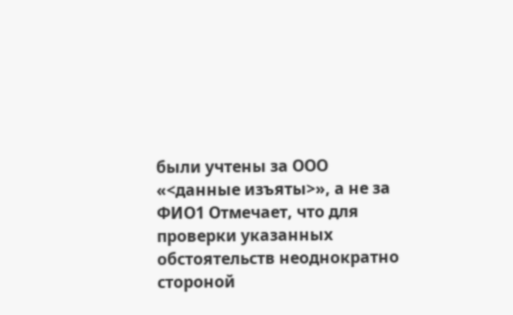были учтены за ООО «<данные изъяты>», а не за ФИО1 Отмечает, что для проверки указанных обстоятельств неоднократно стороной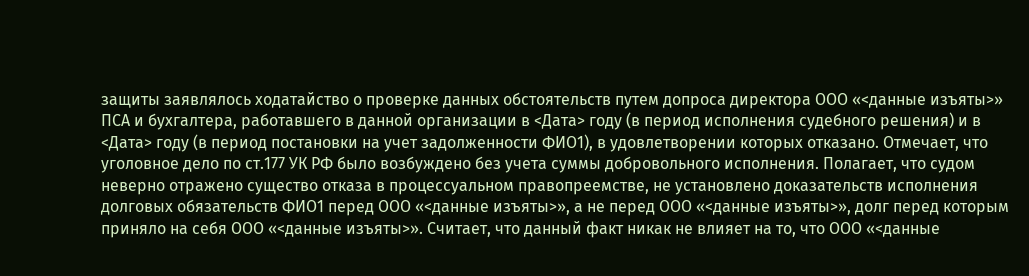защиты заявлялось ходатайство о проверке данных обстоятельств путем допроса директора ООО «<данные изъяты>» ПСА и бухгалтера, работавшего в данной организации в <Дата> году (в период исполнения судебного решения) и в <Дата> году (в период постановки на учет задолженности ФИО1), в удовлетворении которых отказано. Отмечает, что уголовное дело по ст.177 УК РФ было возбуждено без учета суммы добровольного исполнения. Полагает, что судом неверно отражено существо отказа в процессуальном правопреемстве, не установлено доказательств исполнения долговых обязательств ФИО1 перед ООО «<данные изъяты>», а не перед ООО «<данные изъяты>», долг перед которым приняло на себя ООО «<данные изъяты>». Считает, что данный факт никак не влияет на то, что ООО «<данные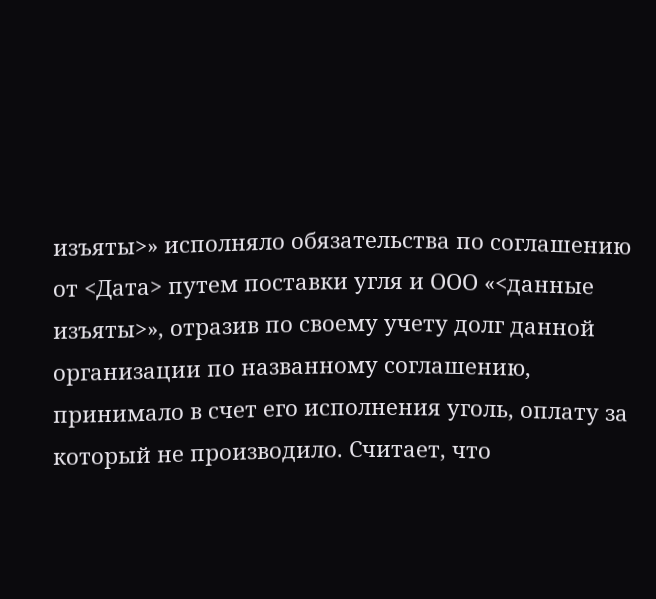изъяты>» исполняло обязательства по соглашению от <Дата> путем поставки угля и ООО «<данные изъяты>», отразив по своему учету долг данной организации по названному соглашению, принимало в счет его исполнения уголь, оплату за который не производило. Считает, что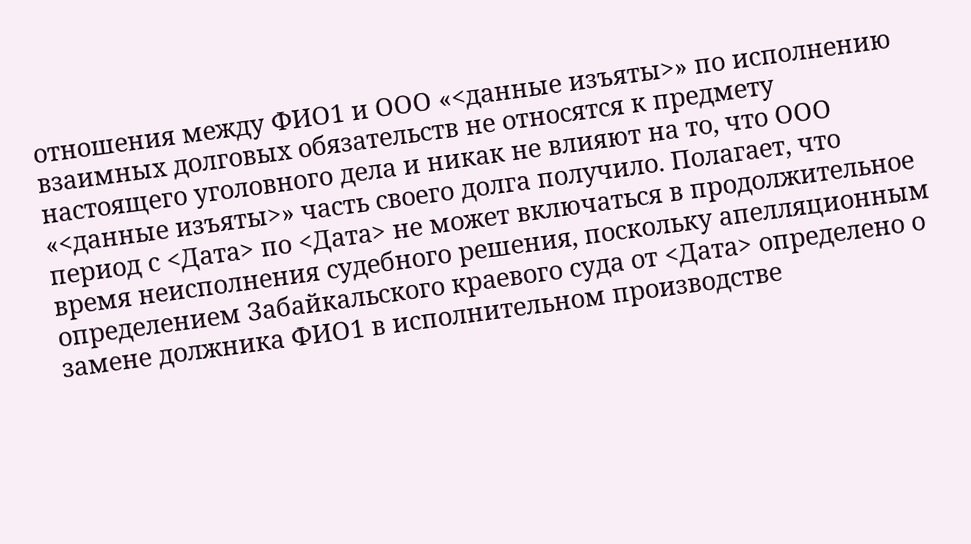отношения между ФИО1 и ООО «<данные изъяты>» по исполнению взаимных долговых обязательств не относятся к предмету настоящего уголовного дела и никак не влияют на то, что ООО «<данные изъяты>» часть своего долга получило. Полагает, что период с <Дата> по <Дата> не может включаться в продолжительное время неисполнения судебного решения, поскольку апелляционным определением Забайкальского краевого суда от <Дата> определено о замене должника ФИО1 в исполнительном производстве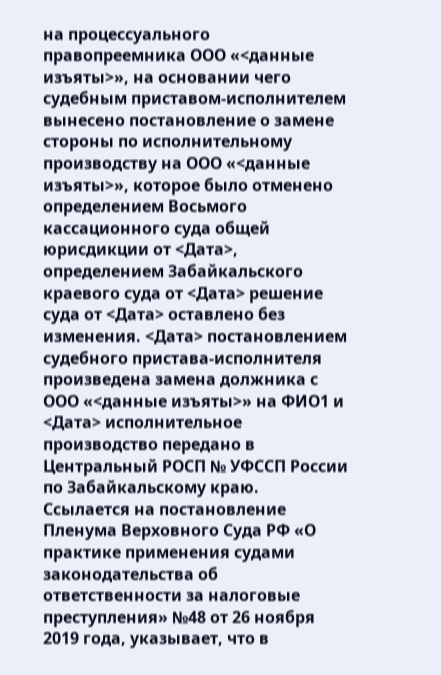на процессуального правопреемника ООО «<данные изъяты>», на основании чего судебным приставом-исполнителем вынесено постановление о замене стороны по исполнительному производству на ООО «<данные изъяты>», которое было отменено определением Восьмого кассационного суда общей юрисдикции от <Дата>, определением Забайкальского краевого суда от <Дата> решение суда от <Дата> оставлено без изменения. <Дата> постановлением судебного пристава-исполнителя произведена замена должника с ООО «<данные изъяты>» на ФИО1 и <Дата> исполнительное производство передано в Центральный РОСП № УФССП России по Забайкальскому краю. Ссылается на постановление Пленума Верховного Суда РФ «О практике применения судами законодательства об ответственности за налоговые преступления» №48 от 26 ноября 2019 года, указывает, что в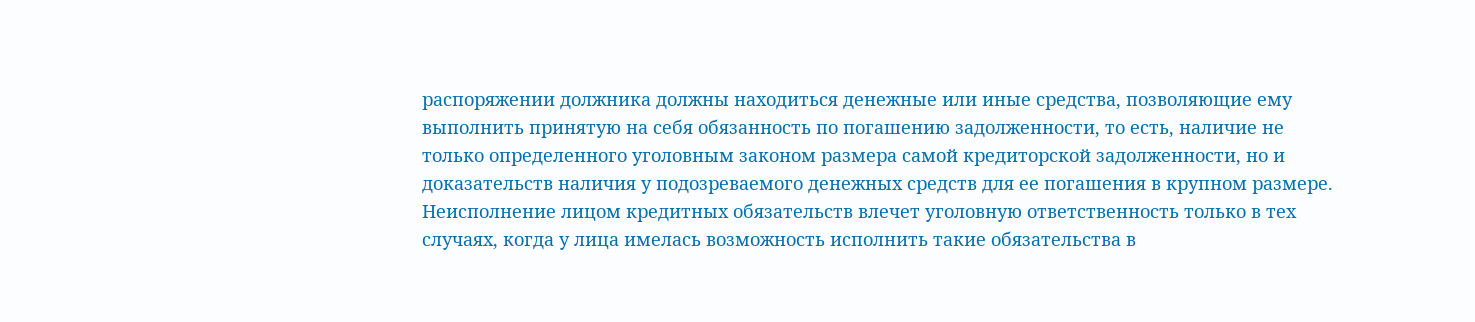распоряжении должника должны находиться денежные или иные средства, позволяющие ему выполнить принятую на себя обязанность по погашению задолженности, то есть, наличие не только определенного уголовным законом размера самой кредиторской задолженности, но и доказательств наличия у подозреваемого денежных средств для ее погашения в крупном размере. Неисполнение лицом кредитных обязательств влечет уголовную ответственность только в тех случаях, когда у лица имелась возможность исполнить такие обязательства в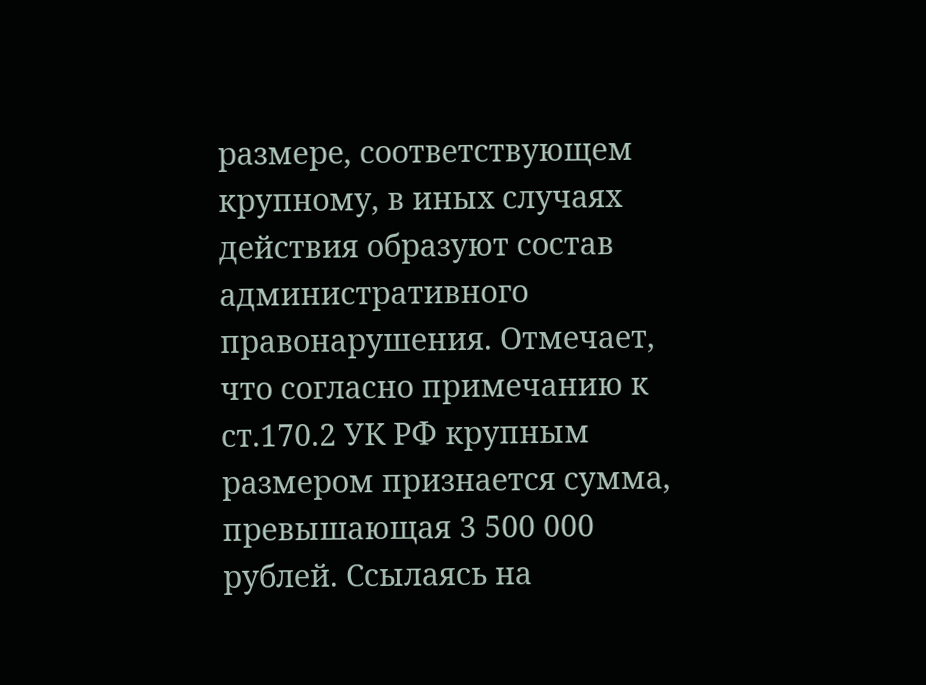размере, соответствующем крупному, в иных случаях действия образуют состав административного правонарушения. Отмечает, что согласно примечанию к ст.170.2 УК РФ крупным размером признается сумма, превышающая 3 500 000 рублей. Ссылаясь на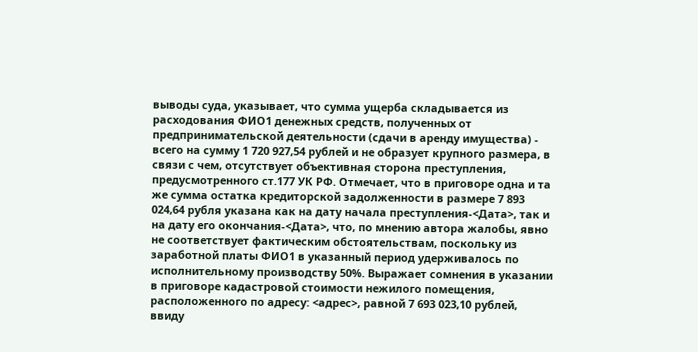выводы суда, указывает, что сумма ущерба складывается из расходования ФИО1 денежных средств, полученных от предпринимательской деятельности (сдачи в аренду имущества) - всего на сумму 1 720 927,54 рублей и не образует крупного размера, в связи с чем, отсутствует объективная сторона преступления, предусмотренного ст.177 УК РФ. Отмечает, что в приговоре одна и та же сумма остатка кредиторской задолженности в размере 7 893 024,64 рубля указана как на дату начала преступления-<Дата>, так и на дату его окончания-<Дата>, что, по мнению автора жалобы, явно не соответствует фактическим обстоятельствам, поскольку из заработной платы ФИО1 в указанный период удерживалось по исполнительному производству 50%. Выражает сомнения в указании в приговоре кадастровой стоимости нежилого помещения, расположенного по адресу: <адрес>, равной 7 693 023,10 рублей, ввиду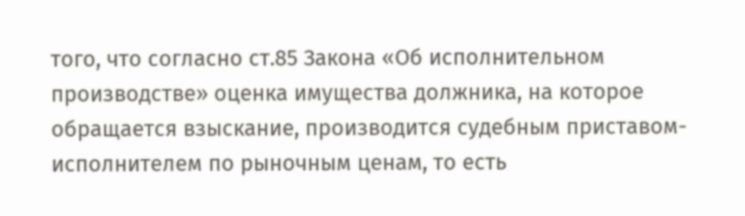того, что согласно ст.85 Закона «Об исполнительном производстве» оценка имущества должника, на которое обращается взыскание, производится судебным приставом-исполнителем по рыночным ценам, то есть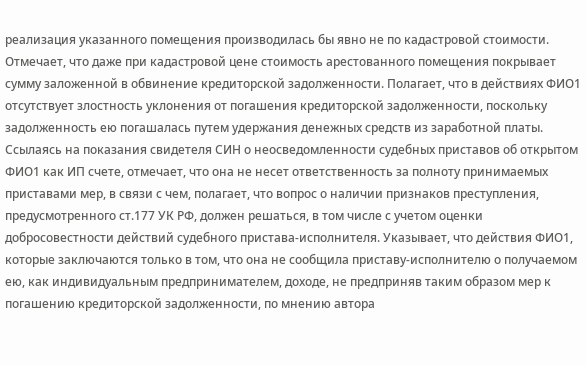реализация указанного помещения производилась бы явно не по кадастровой стоимости. Отмечает, что даже при кадастровой цене стоимость арестованного помещения покрывает сумму заложенной в обвинение кредиторской задолженности. Полагает, что в действиях ФИО1 отсутствует злостность уклонения от погашения кредиторской задолженности, поскольку задолженность ею погашалась путем удержания денежных средств из заработной платы. Ссылаясь на показания свидетеля СИН о неосведомленности судебных приставов об открытом ФИО1 как ИП счете, отмечает, что она не несет ответственность за полноту принимаемых приставами мер, в связи с чем, полагает, что вопрос о наличии признаков преступления, предусмотренного ст.177 УК РФ, должен решаться, в том числе с учетом оценки добросовестности действий судебного пристава-исполнителя. Указывает, что действия ФИО1, которые заключаются только в том, что она не сообщила приставу-исполнителю о получаемом ею, как индивидуальным предпринимателем, доходе, не предприняв таким образом мер к погашению кредиторской задолженности, по мнению автора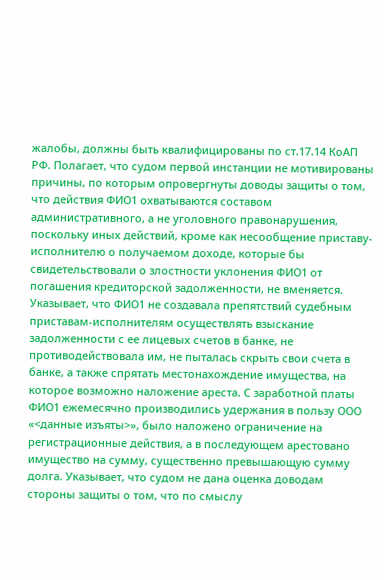жалобы, должны быть квалифицированы по ст.17.14 КоАП РФ. Полагает, что судом первой инстанции не мотивированы причины, по которым опровергнуты доводы защиты о том, что действия ФИО1 охватываются составом административного, а не уголовного правонарушения, поскольку иных действий, кроме как несообщение приставу-исполнителю о получаемом доходе, которые бы свидетельствовали о злостности уклонения ФИО1 от погашения кредиторской задолженности, не вменяется. Указывает, что ФИО1 не создавала препятствий судебным приставам-исполнителям осуществлять взыскание задолженности с ее лицевых счетов в банке, не противодействовала им, не пыталась скрыть свои счета в банке, а также спрятать местонахождение имущества, на которое возможно наложение ареста. С заработной платы ФИО1 ежемесячно производились удержания в пользу ООО «<данные изъяты>», было наложено ограничение на регистрационные действия, а в последующем арестовано имущество на сумму, существенно превышающую сумму долга. Указывает, что судом не дана оценка доводам стороны защиты о том, что по смыслу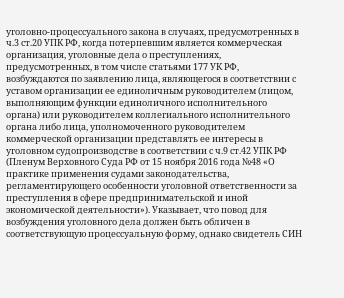уголовно-процессуального закона в случаях, предусмотренных в ч.3 ст.20 УПК РФ, когда потерпевшим является коммерческая организация, уголовные дела о преступлениях, предусмотренных, в том числе статьями 177 УК РФ, возбуждаются по заявлению лица, являющегося в соответствии с уставом организации ее единоличным руководителем (лицом, выполняющим функции единоличного исполнительного органа) или руководителем коллегиального исполнительного органа либо лица, уполномоченного руководителем коммерческой организации представлять ее интересы в уголовном судопроизводстве в соответствии с ч.9 ст.42 УПК РФ (Пленум Верховного Суда РФ от 15 ноября 2016 года №48 «О практике применения судами законодательства, регламентирующего особенности уголовной ответственности за преступления в сфере предпринимательской и иной экономической деятельности»). Указывает, что повод для возбуждения уголовного дела должен быть обличен в соответствующую процессуальную форму, однако свидетель СИН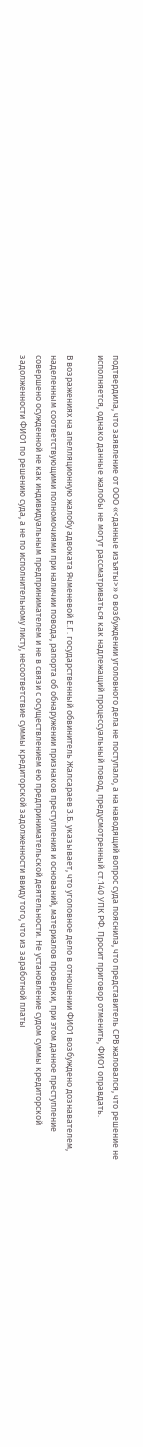подтвердила, что заявление от ООО «<данные изъяты>» о возбуждении уголовного дела не поступало, а на наводящий вопрос суда пояснила, что представитель СРВ жаловался, что решение не исполняется, однако данные жалобы не могут рассматриваться как надлежащий процессуальный повод, предусмотренный ст.140 УПК РФ. Просит приговор отменить, ФИО1 оправдать.

В возражениях на апелляционную жалобу адвоката Ячменевой Е.Г. государственный обвинитель Жалсараев З.Б. указывает, что уголовное дело в отношении ФИО1 возбуждено дознавателем, наделенным соответствующими полномочиями при наличии повода, рапорта об обнаружении признаков преступления и оснований, материалов проверки, при этом данное преступление совершено осужденной не как индивидуальным предпринимателем и не в связи с осуществлением ею предпринимательской деятельности. Не установление судом суммы кредиторской задолженности ФИО1 по решению суда, а не по исполнительному листу, несоответствие суммы кредиторской задолженности ввиду того, что из заработной платы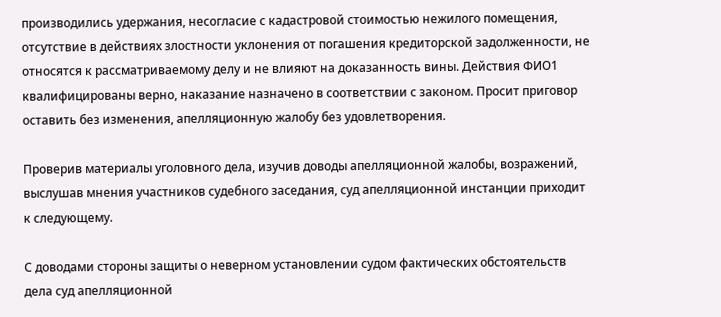производились удержания, несогласие с кадастровой стоимостью нежилого помещения, отсутствие в действиях злостности уклонения от погашения кредиторской задолженности, не относятся к рассматриваемому делу и не влияют на доказанность вины. Действия ФИО1 квалифицированы верно, наказание назначено в соответствии с законом. Просит приговор оставить без изменения, апелляционную жалобу без удовлетворения.

Проверив материалы уголовного дела, изучив доводы апелляционной жалобы, возражений, выслушав мнения участников судебного заседания, суд апелляционной инстанции приходит к следующему.

С доводами стороны защиты о неверном установлении судом фактических обстоятельств дела суд апелляционной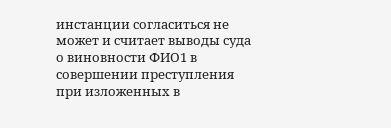инстанции согласиться не может и считает выводы суда о виновности ФИО1 в совершении преступления при изложенных в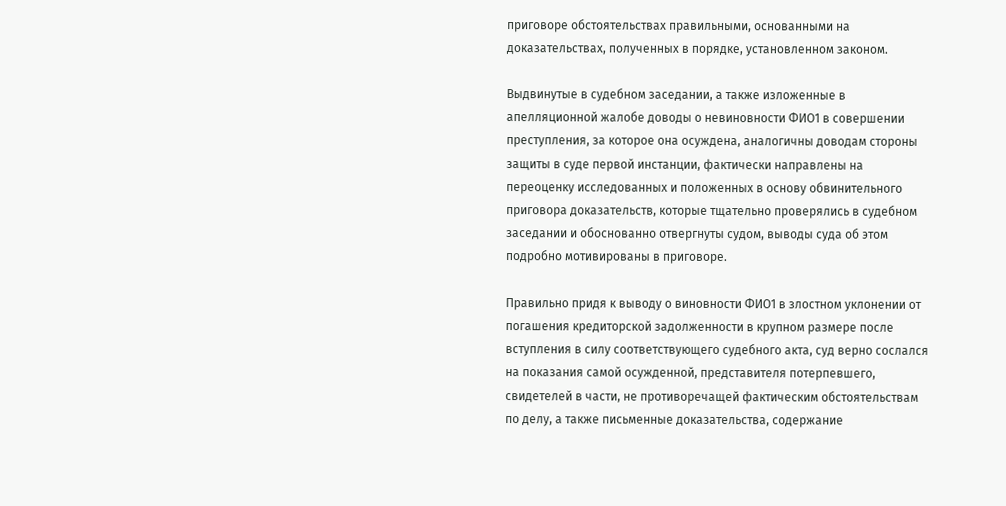приговоре обстоятельствах правильными, основанными на доказательствах, полученных в порядке, установленном законом.

Выдвинутые в судебном заседании, а также изложенные в апелляционной жалобе доводы о невиновности ФИО1 в совершении преступления, за которое она осуждена, аналогичны доводам стороны защиты в суде первой инстанции, фактически направлены на переоценку исследованных и положенных в основу обвинительного приговора доказательств, которые тщательно проверялись в судебном заседании и обоснованно отвергнуты судом, выводы суда об этом подробно мотивированы в приговоре.

Правильно придя к выводу о виновности ФИО1 в злостном уклонении от погашения кредиторской задолженности в крупном размере после вступления в силу соответствующего судебного акта, суд верно сослался на показания самой осужденной, представителя потерпевшего, свидетелей в части, не противоречащей фактическим обстоятельствам по делу, а также письменные доказательства, содержание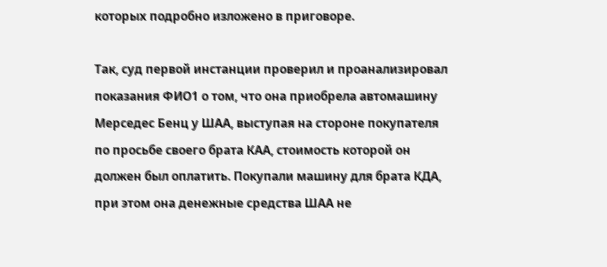которых подробно изложено в приговоре.

Так, суд первой инстанции проверил и проанализировал показания ФИО1 о том, что она приобрела автомашину Мерседес Бенц у ШАА, выступая на стороне покупателя по просьбе своего брата КАА, стоимость которой он должен был оплатить. Покупали машину для брата КДА, при этом она денежные средства ШАА не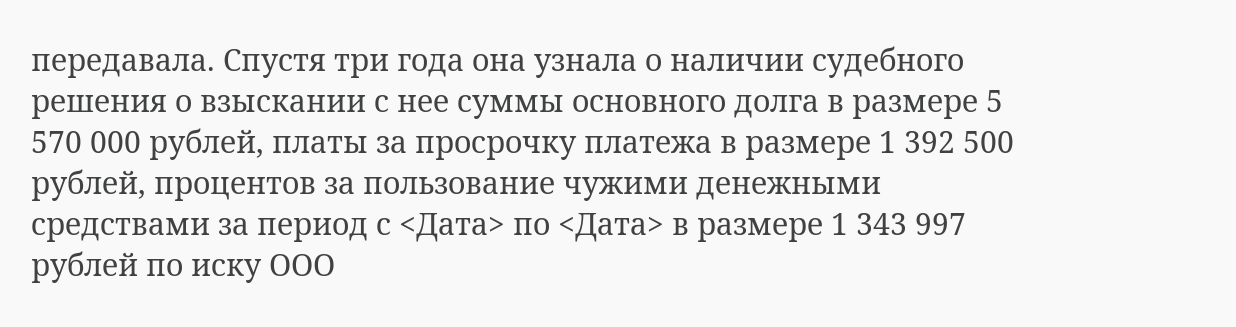передавала. Спустя три года она узнала о наличии судебного решения о взыскании с нее суммы основного долга в размере 5 570 000 рублей, платы за просрочку платежа в размере 1 392 500 рублей, процентов за пользование чужими денежными средствами за период с <Дата> по <Дата> в размере 1 343 997 рублей по иску ООО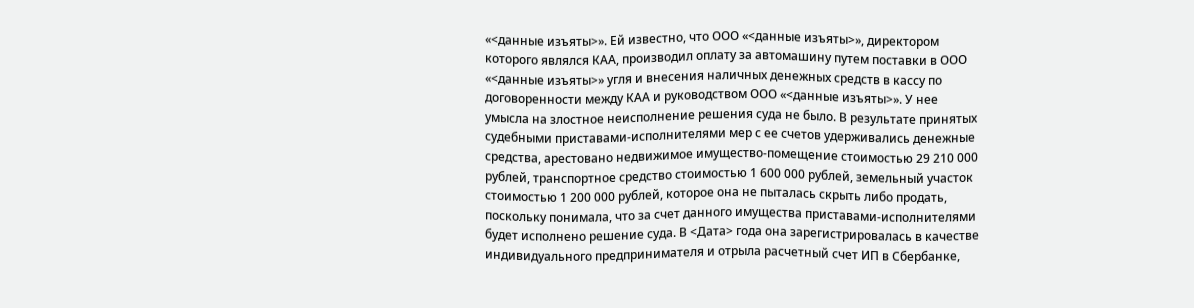«<данные изъяты>». Ей известно, что ООО «<данные изъяты>», директором которого являлся КАА, производил оплату за автомашину путем поставки в ООО «<данные изъяты>» угля и внесения наличных денежных средств в кассу по договоренности между КАА и руководством ООО «<данные изъяты>». У нее умысла на злостное неисполнение решения суда не было. В результате принятых судебными приставами-исполнителями мер с ее счетов удерживались денежные средства, арестовано недвижимое имущество-помещение стоимостью 29 210 000 рублей, транспортное средство стоимостью 1 600 000 рублей, земельный участок стоимостью 1 200 000 рублей, которое она не пыталась скрыть либо продать, поскольку понимала, что за счет данного имущества приставами-исполнителями будет исполнено решение суда. В <Дата> года она зарегистрировалась в качестве индивидуального предпринимателя и отрыла расчетный счет ИП в Сбербанке,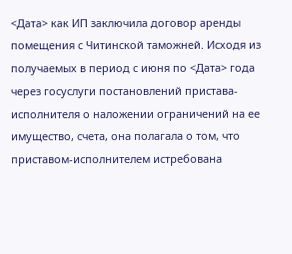<Дата> как ИП заключила договор аренды помещения с Читинской таможней. Исходя из получаемых в период с июня по <Дата> года через госуслуги постановлений пристава-исполнителя о наложении ограничений на ее имущество, счета, она полагала о том, что приставом-исполнителем истребована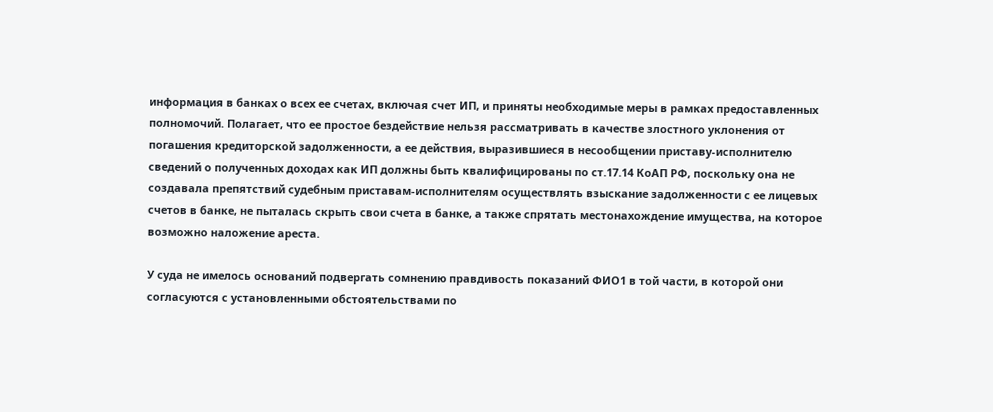информация в банках о всех ее счетах, включая счет ИП, и приняты необходимые меры в рамках предоставленных полномочий. Полагает, что ее простое бездействие нельзя рассматривать в качестве злостного уклонения от погашения кредиторской задолженности, а ее действия, выразившиеся в несообщении приставу-исполнителю сведений о полученных доходах как ИП должны быть квалифицированы по ст.17.14 КоАП РФ, поскольку она не создавала препятствий судебным приставам-исполнителям осуществлять взыскание задолженности с ее лицевых счетов в банке, не пыталась скрыть свои счета в банке, а также спрятать местонахождение имущества, на которое возможно наложение ареста.

У суда не имелось оснований подвергать сомнению правдивость показаний ФИО1 в той части, в которой они согласуются с установленными обстоятельствами по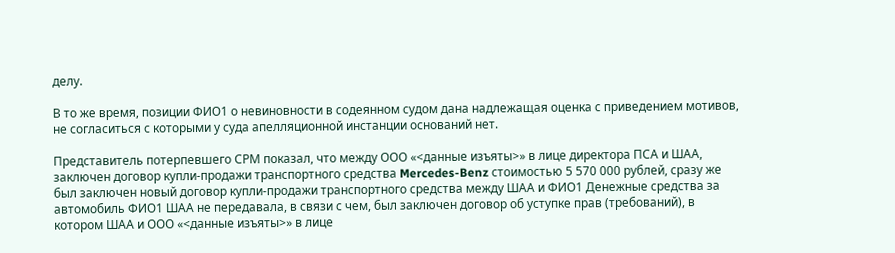делу.

В то же время, позиции ФИО1 о невиновности в содеянном судом дана надлежащая оценка с приведением мотивов, не согласиться с которыми у суда апелляционной инстанции оснований нет.

Представитель потерпевшего СРМ показал, что между ООО «<данные изъяты>» в лице директора ПСА и ШАА, заключен договор купли-продажи транспортного средства Mercedes-Benz стоимостью 5 570 000 рублей, сразу же был заключен новый договор купли-продажи транспортного средства между ШАА и ФИО1 Денежные средства за автомобиль ФИО1 ШАА не передавала, в связи с чем, был заключен договор об уступке прав (требований), в котором ШАА и ООО «<данные изъяты>» в лице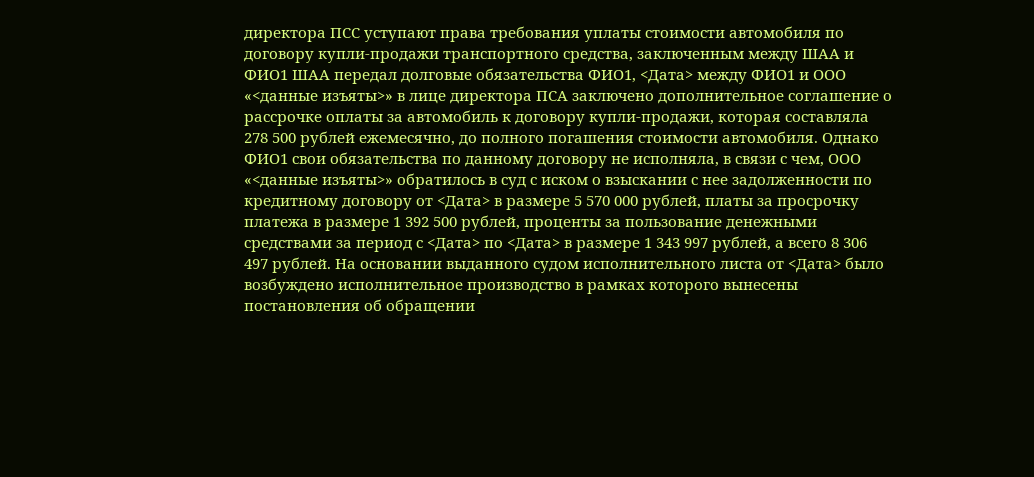директора ПСС уступают права требования уплаты стоимости автомобиля по договору купли-продажи транспортного средства, заключенным между ШАА и ФИО1 ШАА передал долговые обязательства ФИО1, <Дата> между ФИО1 и ООО «<данные изъяты>» в лице директора ПСА заключено дополнительное соглашение о рассрочке оплаты за автомобиль к договору купли-продажи, которая составляла 278 500 рублей ежемесячно, до полного погашения стоимости автомобиля. Однако ФИО1 свои обязательства по данному договору не исполняла, в связи с чем, ООО «<данные изъяты>» обратилось в суд с иском о взыскании с нее задолженности по кредитному договору от <Дата> в размере 5 570 000 рублей, платы за просрочку платежа в размере 1 392 500 рублей, проценты за пользование денежными средствами за период с <Дата> по <Дата> в размере 1 343 997 рублей, а всего 8 306 497 рублей. На основании выданного судом исполнительного листа от <Дата> было возбуждено исполнительное производство в рамках которого вынесены постановления об обращении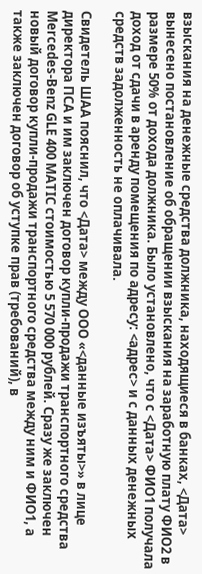взыскания на денежные средства должника, находящиеся в банках, <Дата> вынесено постановление об обращении взыскания на заработную плату ФИО2 в размере 50% от дохода должника. Было установлено, что с <Дата> ФИО1 получала доход от сдачи в аренду помещения по адресу: <адрес> и с данных денежных средств задолженность не оплачивала.

Свидетель ШАА пояснил, что <Дата> между ООО «<данные изъяты>» в лице директора ПСА и им заключен договор купли-продажи транспортного средства Mercedes-Benz GLE 400 MATIC стоимостью 5 570 000 рублей. Сразу же заключен новый договор купли-продажи транспортного средства между ним и ФИО1, а также заключен договор об уступке прав (требований), в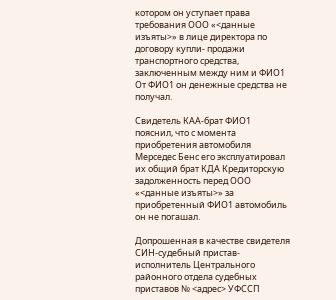котором он уступает права требования ООО «<данные изъяты>» в лице директора по договору купли- продажи транспортного средства, заключенным между ним и ФИО1 От ФИО1 он денежные средства не получал.

Свидетель КАА-брат ФИО1 пояснил, что с момента приобретения автомобиля Мерседес Бенс его эксплуатировал их общий брат КДА Кредиторскую задолженность перед ООО «<данные изъяты>» за приобретенный ФИО1 автомобиль он не погашал.

Допрошенная в качестве свидетеля СИН-судебный пристав-исполнитель Центрального районного отдела судебных приставов № <адрес> УФССП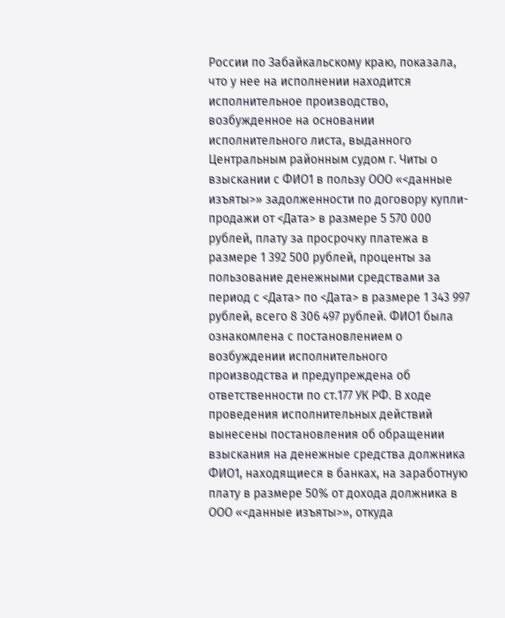России по Забайкальскому краю, показала, что у нее на исполнении находится исполнительное производство, возбужденное на основании исполнительного листа, выданного Центральным районным судом г. Читы о взыскании с ФИО1 в пользу ООО «<данные изъяты>» задолженности по договору купли-продажи от <Дата> в размере 5 570 000 рублей, плату за просрочку платежа в размере 1 392 500 рублей, проценты за пользование денежными средствами за период с <Дата> по <Дата> в размере 1 343 997 рублей, всего 8 306 497 рублей. ФИО1 была ознакомлена с постановлением о возбуждении исполнительного производства и предупреждена об ответственности по ст.177 УК РФ. В ходе проведения исполнительных действий вынесены постановления об обращении взыскания на денежные средства должника ФИО1, находящиеся в банках, на заработную плату в размере 50% от дохода должника в ООО «<данные изъяты>», откуда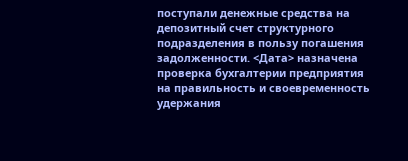поступали денежные средства на депозитный счет структурного подразделения в пользу погашения задолженности. <Дата> назначена проверка бухгалтерии предприятия на правильность и своевременность удержания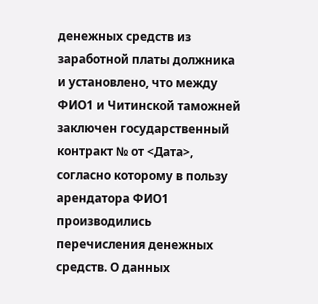денежных средств из заработной платы должника и установлено, что между ФИО1 и Читинской таможней заключен государственный контракт № от <Дата>, согласно которому в пользу арендатора ФИО1 производились перечисления денежных средств. О данных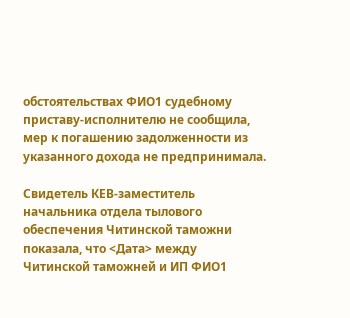обстоятельствах ФИО1 судебному приставу-исполнителю не сообщила, мер к погашению задолженности из указанного дохода не предпринимала.

Свидетель КЕВ-заместитель начальника отдела тылового обеспечения Читинской таможни показала, что <Дата> между Читинской таможней и ИП ФИО1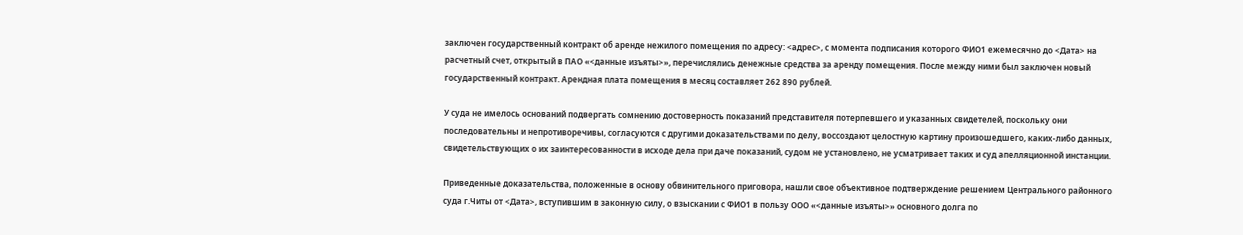заключен государственный контракт об аренде нежилого помещения по адресу: <адрес>, с момента подписания которого ФИО1 ежемесячно до <Дата> на расчетный счет, открытый в ПАО «<данные изъяты>», перечислялись денежные средства за аренду помещения. После между ними был заключен новый государственный контракт. Арендная плата помещения в месяц составляет 262 890 рублей.

У суда не имелось оснований подвергать сомнению достоверность показаний представителя потерпевшего и указанных свидетелей, поскольку они последовательны и непротиворечивы, согласуются с другими доказательствами по делу, воссоздают целостную картину произошедшего, каких-либо данных, свидетельствующих о их заинтересованности в исходе дела при даче показаний, судом не установлено, не усматривает таких и суд апелляционной инстанции.

Приведенные доказательства, положенные в основу обвинительного приговора, нашли свое объективное подтверждение решением Центрального районного суда г.Читы от <Дата>, вступившим в законную силу, о взыскании с ФИО1 в пользу ООО «<данные изъяты>» основного долга по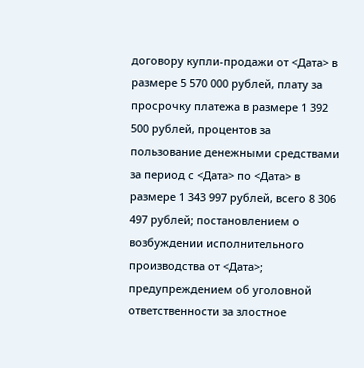договору купли-продажи от <Дата> в размере 5 570 000 рублей, плату за просрочку платежа в размере 1 392 500 рублей, процентов за пользование денежными средствами за период с <Дата> по <Дата> в размере 1 343 997 рублей, всего 8 306 497 рублей; постановлением о возбуждении исполнительного производства от <Дата>; предупреждением об уголовной ответственности за злостное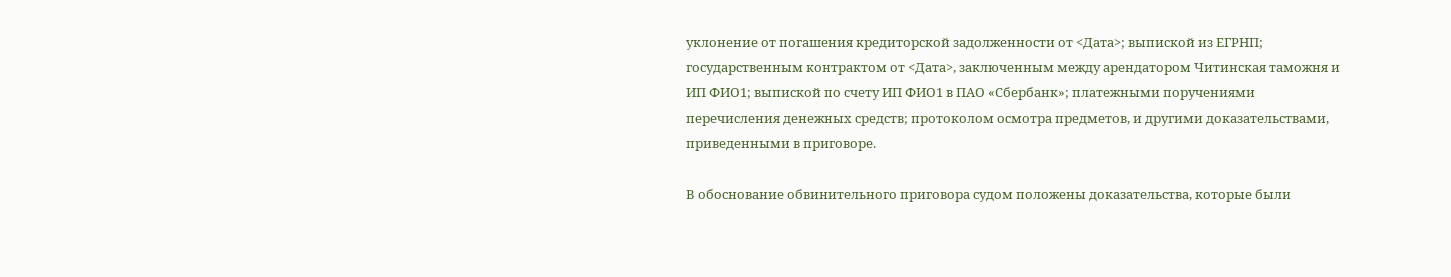уклонение от погашения кредиторской задолженности от <Дата>; выпиской из ЕГРНП; государственным контрактом от <Дата>, заключенным между арендатором Читинская таможня и ИП ФИО1; выпиской по счету ИП ФИО1 в ПАО «Сбербанк»; платежными поручениями перечисления денежных средств; протоколом осмотра предметов, и другими доказательствами, приведенными в приговоре.

В обоснование обвинительного приговора судом положены доказательства, которые были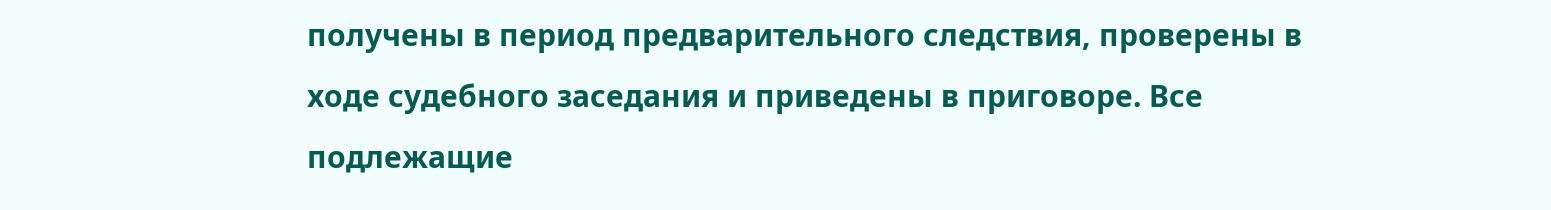получены в период предварительного следствия, проверены в ходе судебного заседания и приведены в приговоре. Все подлежащие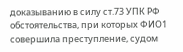доказыванию в силу ст.73 УПК РФ обстоятельства, при которых ФИО1 совершила преступление, судом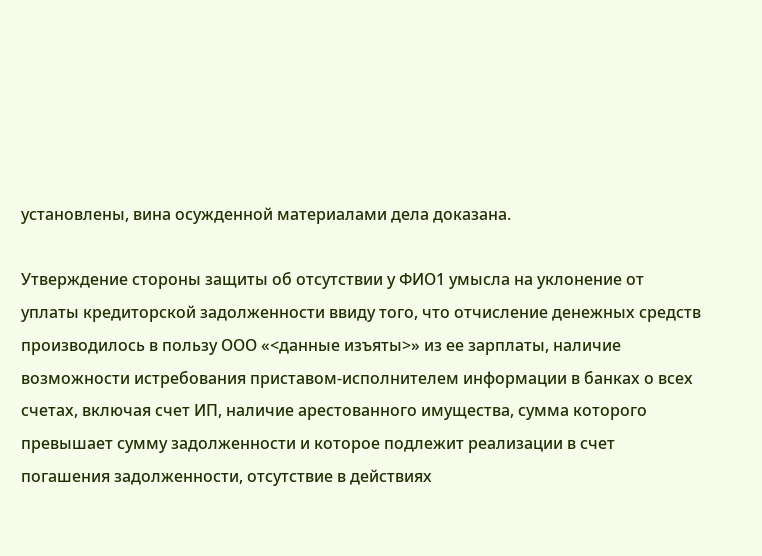установлены, вина осужденной материалами дела доказана.

Утверждение стороны защиты об отсутствии у ФИО1 умысла на уклонение от уплаты кредиторской задолженности ввиду того, что отчисление денежных средств производилось в пользу ООО «<данные изъяты>» из ее зарплаты, наличие возможности истребования приставом-исполнителем информации в банках о всех счетах, включая счет ИП, наличие арестованного имущества, сумма которого превышает сумму задолженности и которое подлежит реализации в счет погашения задолженности, отсутствие в действиях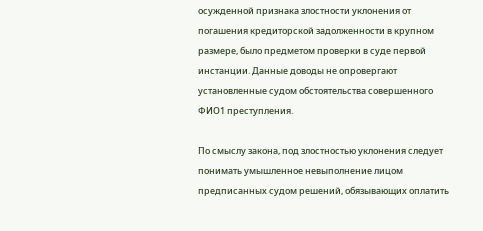осужденной признака злостности уклонения от погашения кредиторской задолженности в крупном размере, было предметом проверки в суде первой инстанции. Данные доводы не опровергают установленные судом обстоятельства совершенного ФИО1 преступления.

По смыслу закона, под злостностью уклонения следует понимать умышленное невыполнение лицом предписанных судом решений, обязывающих оплатить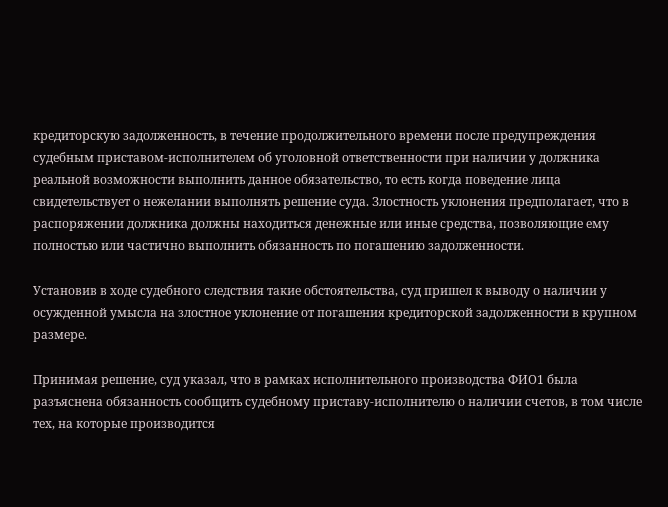кредиторскую задолженность, в течение продолжительного времени после предупреждения судебным приставом-исполнителем об уголовной ответственности при наличии у должника реальной возможности выполнить данное обязательство, то есть когда поведение лица свидетельствует о нежелании выполнять решение суда. Злостность уклонения предполагает, что в распоряжении должника должны находиться денежные или иные средства, позволяющие ему полностью или частично выполнить обязанность по погашению задолженности.

Установив в ходе судебного следствия такие обстоятельства, суд пришел к выводу о наличии у осужденной умысла на злостное уклонение от погашения кредиторской задолженности в крупном размере.

Принимая решение, суд указал, что в рамках исполнительного производства ФИО1 была разъяснена обязанность сообщить судебному приставу-исполнителю о наличии счетов, в том числе тех, на которые производится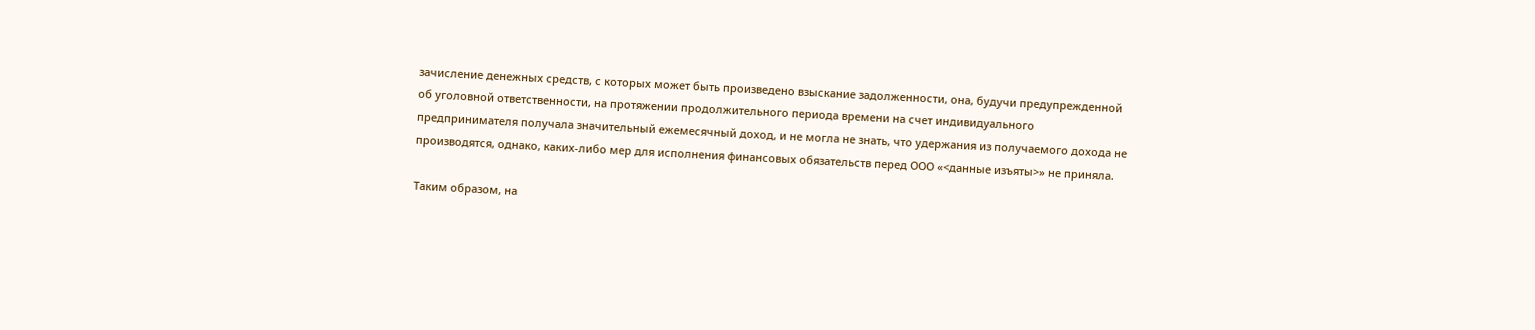зачисление денежных средств, с которых может быть произведено взыскание задолженности, она, будучи предупрежденной об уголовной ответственности, на протяжении продолжительного периода времени на счет индивидуального предпринимателя получала значительный ежемесячный доход, и не могла не знать, что удержания из получаемого дохода не производятся, однако, каких-либо мер для исполнения финансовых обязательств перед ООО «<данные изъяты>» не приняла.

Таким образом, на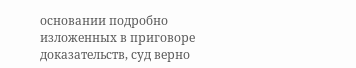основании подробно изложенных в приговоре доказательств, суд верно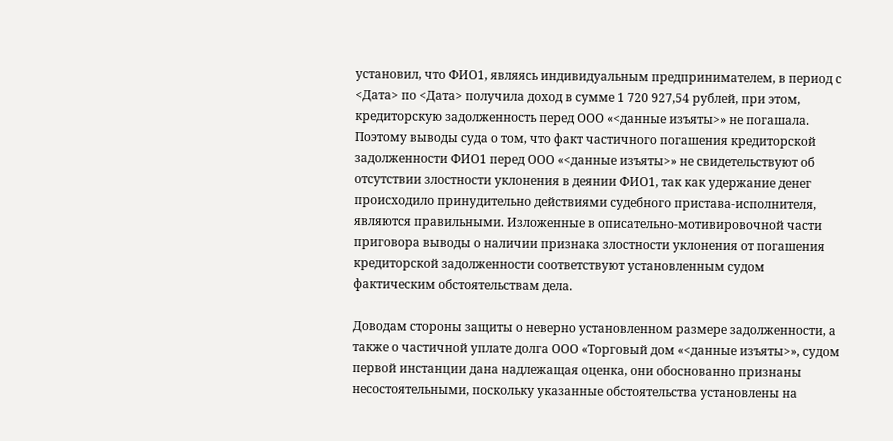установил, что ФИО1, являясь индивидуальным предпринимателем, в период с <Дата> по <Дата> получила доход в сумме 1 720 927,54 рублей, при этом, кредиторскую задолженность перед ООО «<данные изъяты>» не погашала. Поэтому выводы суда о том, что факт частичного погашения кредиторской задолженности ФИО1 перед ООО «<данные изъяты>» не свидетельствуют об отсутствии злостности уклонения в деянии ФИО1, так как удержание денег происходило принудительно действиями судебного пристава-исполнителя, являются правильными. Изложенные в описательно-мотивировочной части приговора выводы о наличии признака злостности уклонения от погашения кредиторской задолженности соответствуют установленным судом фактическим обстоятельствам дела.

Доводам стороны защиты о неверно установленном размере задолженности, а также о частичной уплате долга ООО «Торговый дом «<данные изъяты>», судом первой инстанции дана надлежащая оценка, они обоснованно признаны несостоятельными, поскольку указанные обстоятельства установлены на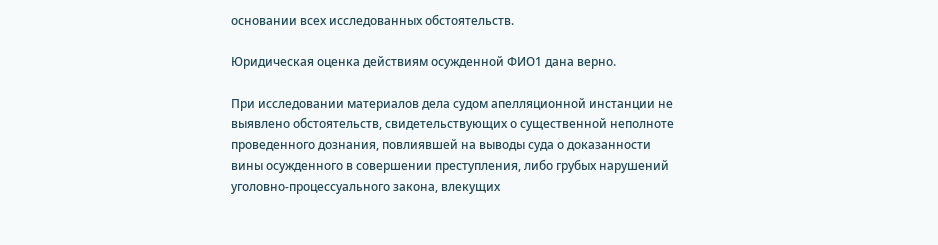основании всех исследованных обстоятельств.

Юридическая оценка действиям осужденной ФИО1 дана верно.

При исследовании материалов дела судом апелляционной инстанции не выявлено обстоятельств, свидетельствующих о существенной неполноте проведенного дознания, повлиявшей на выводы суда о доказанности вины осужденного в совершении преступления, либо грубых нарушений уголовно-процессуального закона, влекущих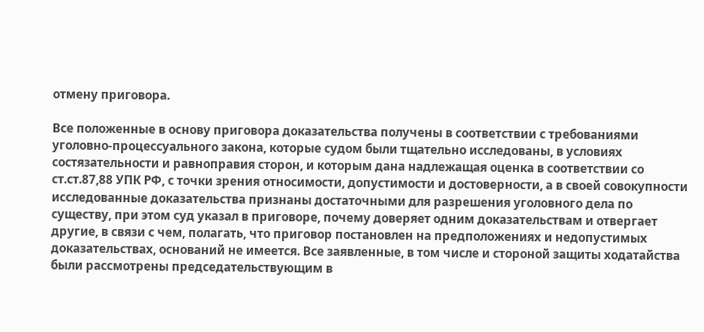отмену приговора.

Все положенные в основу приговора доказательства получены в соответствии с требованиями уголовно-процессуального закона, которые судом были тщательно исследованы, в условиях состязательности и равноправия сторон, и которым дана надлежащая оценка в соответствии со ст.ст.87,88 УПК РФ, с точки зрения относимости, допустимости и достоверности, а в своей совокупности исследованные доказательства признаны достаточными для разрешения уголовного дела по существу, при этом суд указал в приговоре, почему доверяет одним доказательствам и отвергает другие, в связи с чем, полагать, что приговор постановлен на предположениях и недопустимых доказательствах, оснований не имеется. Все заявленные, в том числе и стороной защиты ходатайства были рассмотрены председательствующим в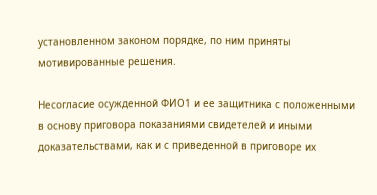установленном законом порядке, по ним приняты мотивированные решения.

Несогласие осужденной ФИО1 и ее защитника с положенными в основу приговора показаниями свидетелей и иными доказательствами, как и с приведенной в приговоре их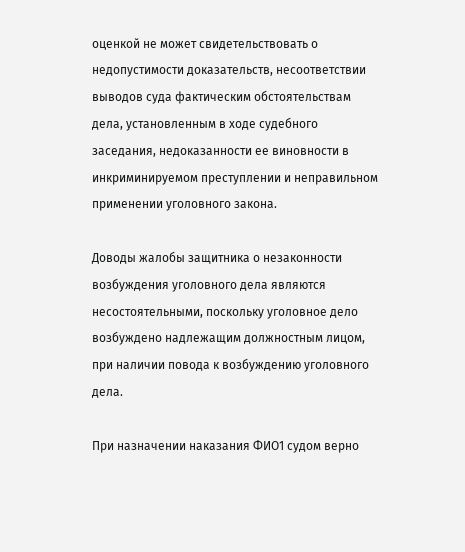оценкой не может свидетельствовать о недопустимости доказательств, несоответствии выводов суда фактическим обстоятельствам дела, установленным в ходе судебного заседания, недоказанности ее виновности в инкриминируемом преступлении и неправильном применении уголовного закона.

Доводы жалобы защитника о незаконности возбуждения уголовного дела являются несостоятельными, поскольку уголовное дело возбуждено надлежащим должностным лицом, при наличии повода к возбуждению уголовного дела.

При назначении наказания ФИО1 судом верно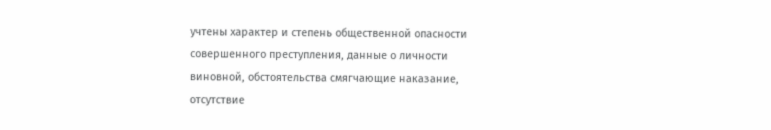учтены характер и степень общественной опасности совершенного преступления, данные о личности виновной, обстоятельства смягчающие наказание, отсутствие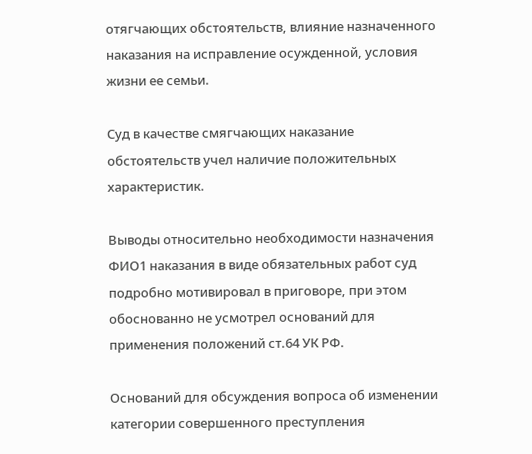отягчающих обстоятельств, влияние назначенного наказания на исправление осужденной, условия жизни ее семьи.

Суд в качестве смягчающих наказание обстоятельств учел наличие положительных характеристик.

Выводы относительно необходимости назначения ФИО1 наказания в виде обязательных работ суд подробно мотивировал в приговоре, при этом обоснованно не усмотрел оснований для применения положений ст.64 УК РФ.

Оснований для обсуждения вопроса об изменении категории совершенного преступления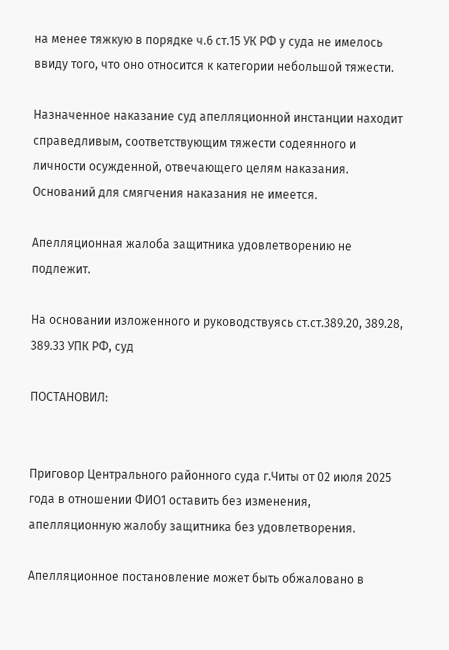на менее тяжкую в порядке ч.6 ст.15 УК РФ у суда не имелось ввиду того, что оно относится к категории небольшой тяжести.

Назначенное наказание суд апелляционной инстанции находит справедливым, соответствующим тяжести содеянного и личности осужденной, отвечающего целям наказания. Оснований для смягчения наказания не имеется.

Апелляционная жалоба защитника удовлетворению не подлежит.

На основании изложенного и руководствуясь ст.ст.389.20, 389.28, 389.33 УПК РФ, суд

ПОСТАНОВИЛ:


Приговор Центрального районного суда г.Читы от 02 июля 2025 года в отношении ФИО1 оставить без изменения, апелляционную жалобу защитника без удовлетворения.

Апелляционное постановление может быть обжаловано в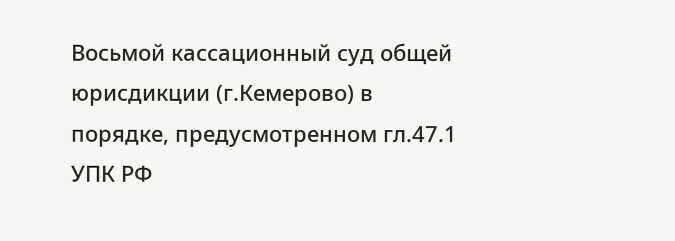Восьмой кассационный суд общей юрисдикции (г.Кемерово) в порядке, предусмотренном гл.47.1 УПК РФ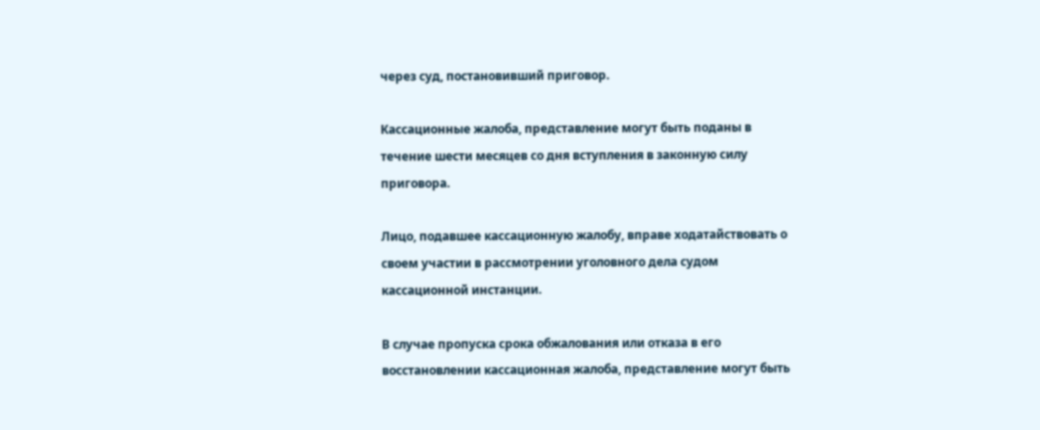через суд, постановивший приговор.

Кассационные жалоба, представление могут быть поданы в течение шести месяцев со дня вступления в законную силу приговора.

Лицо, подавшее кассационную жалобу, вправе ходатайствовать о своем участии в рассмотрении уголовного дела судом кассационной инстанции.

В случае пропуска срока обжалования или отказа в его восстановлении кассационная жалоба, представление могут быть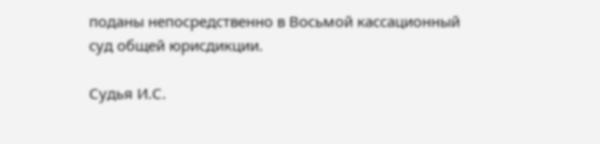поданы непосредственно в Восьмой кассационный суд общей юрисдикции.

Судья И.С.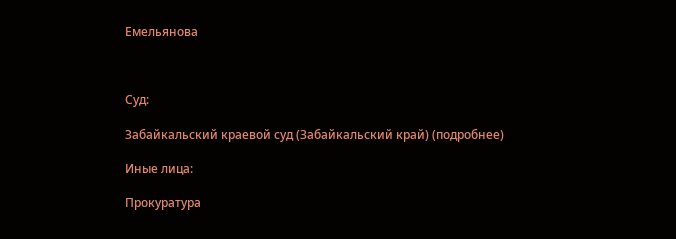Емельянова



Суд:

Забайкальский краевой суд (Забайкальский край) (подробнее)

Иные лица:

Прокуратура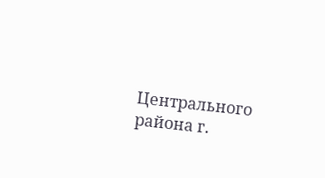Центрального района г.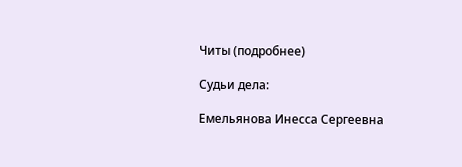Читы (подробнее)

Судьи дела:

Емельянова Инесса Сергеевна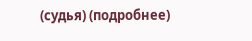(судья) (подробнее)